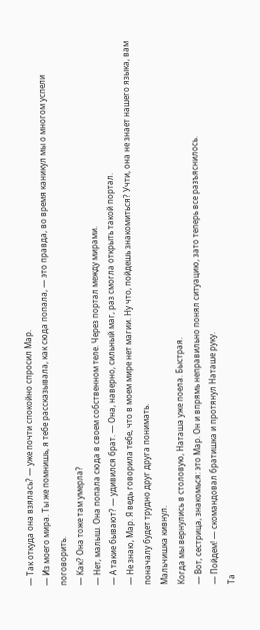— Так откуда она взялась? — уже почти спокойно спросил Мар.
— Из моего мира. Ты же помнишь, я тебе рассказывала, как сюда попала, — это правда, во время каникул мы о многом успели поговорить.
— Как? Она тоже там умерла?
— Нет, малыш. Она попала сюда в своем собственном теле. Через портал между мирами.
— А такие бывают? — удивился брат. — Она, наверно, сильный маг, раз смогла открыть такой портал.
— Не знаю, Мар. Я ведь говорила тебе, что в моем мире нет магии. Ну что, пойдешь знакомиться? Учти, она не знает нашего языка, вам поначалу будет трудно друг друга понимать.
Мальчишка кивнул.
Когда мы вернулись в столовую, Наташа уже поела. Быстрая.
— Вот, сестрица, знакомься: это Мар. Он и впрямь неправильно понял ситуацию, зато теперь все разъяснилось.
— Пойдем! — скомандовал братишка и протянул Наташе руку.
Та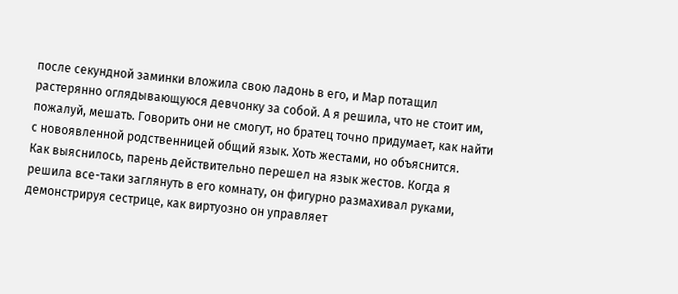после секундной заминки вложила свою ладонь в его, и Мар потащил растерянно оглядывающуюся девчонку за собой. А я решила, что не стоит им, пожалуй, мешать. Говорить они не смогут, но братец точно придумает, как найти с новоявленной родственницей общий язык. Хоть жестами, но объяснится.
Как выяснилось, парень действительно перешел на язык жестов. Когда я решила все-таки заглянуть в его комнату, он фигурно размахивал руками, демонстрируя сестрице, как виртуозно он управляет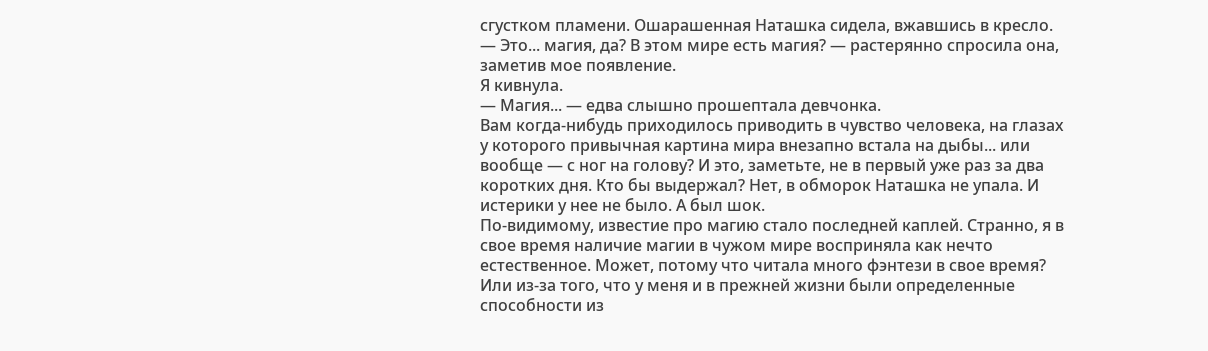сгустком пламени. Ошарашенная Наташка сидела, вжавшись в кресло.
— Это... магия, да? В этом мире есть магия? — растерянно спросила она, заметив мое появление.
Я кивнула.
— Магия... — едва слышно прошептала девчонка.
Вам когда-нибудь приходилось приводить в чувство человека, на глазах у которого привычная картина мира внезапно встала на дыбы... или вообще — с ног на голову? И это, заметьте, не в первый уже раз за два коротких дня. Кто бы выдержал? Нет, в обморок Наташка не упала. И истерики у нее не было. А был шок.
По-видимому, известие про магию стало последней каплей. Странно, я в свое время наличие магии в чужом мире восприняла как нечто естественное. Может, потому что читала много фэнтези в свое время? Или из-за того, что у меня и в прежней жизни были определенные способности из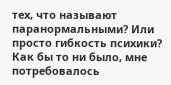тех, что называют паранормальными? Или просто гибкость психики?
Как бы то ни было, мне потребовалось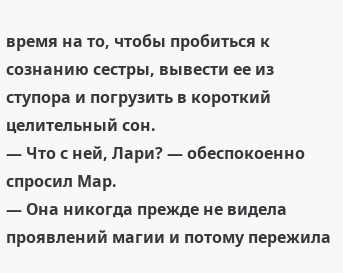время на то, чтобы пробиться к сознанию сестры, вывести ее из ступора и погрузить в короткий целительный сон.
— Что с ней, Лари? — обеспокоенно спросил Мар.
— Она никогда прежде не видела проявлений магии и потому пережила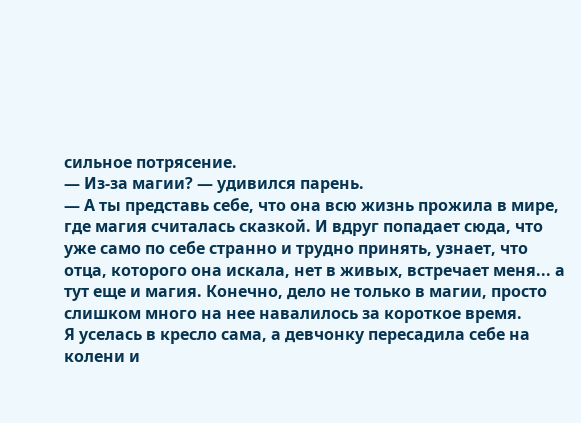сильное потрясение.
— Из-за магии? — удивился парень.
— А ты представь себе, что она всю жизнь прожила в мире, где магия считалась сказкой. И вдруг попадает сюда, что уже само по себе странно и трудно принять, узнает, что отца, которого она искала, нет в живых, встречает меня... а тут еще и магия. Конечно, дело не только в магии, просто слишком много на нее навалилось за короткое время.
Я уселась в кресло сама, а девчонку пересадила себе на колени и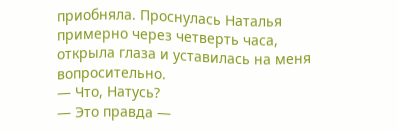приобняла. Проснулась Наталья примерно через четверть часа, открыла глаза и уставилась на меня вопросительно.
— Что, Натусь?
— Это правда —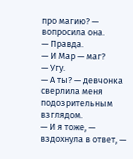про магию? — вопросила она.
— Правда.
— И Мар — маг?
— Угу.
— А ты? — девчонка сверлила меня подозрительным взглядом.
— И я тоже, — вздохнула в ответ, —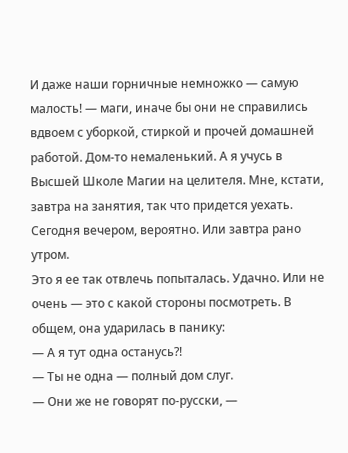И даже наши горничные немножко — самую малость! — маги, иначе бы они не справились вдвоем с уборкой, стиркой и прочей домашней работой. Дом-то немаленький. А я учусь в Высшей Школе Магии на целителя. Мне, кстати, завтра на занятия, так что придется уехать. Сегодня вечером, вероятно. Или завтра рано утром.
Это я ее так отвлечь попыталась. Удачно. Или не очень — это с какой стороны посмотреть. В общем, она ударилась в панику:
— А я тут одна останусь?!
— Ты не одна — полный дом слуг.
— Они же не говорят по-русски, —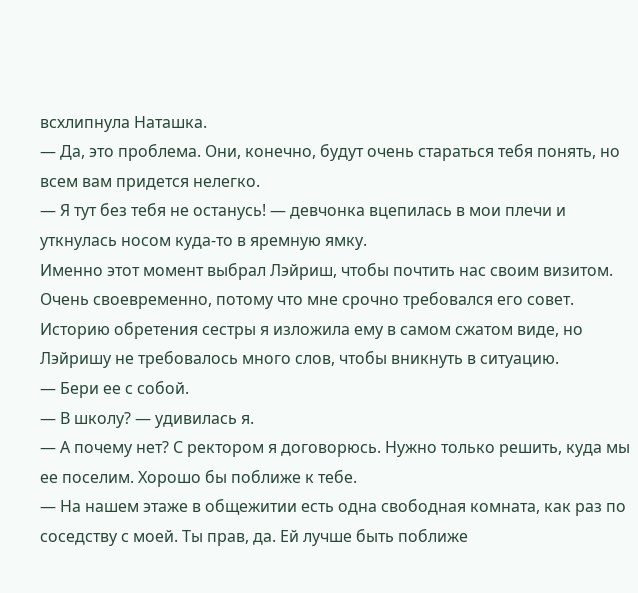всхлипнула Наташка.
— Да, это проблема. Они, конечно, будут очень стараться тебя понять, но всем вам придется нелегко.
— Я тут без тебя не останусь! — девчонка вцепилась в мои плечи и уткнулась носом куда-то в яремную ямку.
Именно этот момент выбрал Лэйриш, чтобы почтить нас своим визитом. Очень своевременно, потому что мне срочно требовался его совет. Историю обретения сестры я изложила ему в самом сжатом виде, но Лэйришу не требовалось много слов, чтобы вникнуть в ситуацию.
— Бери ее с собой.
— В школу? — удивилась я.
— А почему нет? С ректором я договорюсь. Нужно только решить, куда мы ее поселим. Хорошо бы поближе к тебе.
— На нашем этаже в общежитии есть одна свободная комната, как раз по соседству с моей. Ты прав, да. Ей лучше быть поближе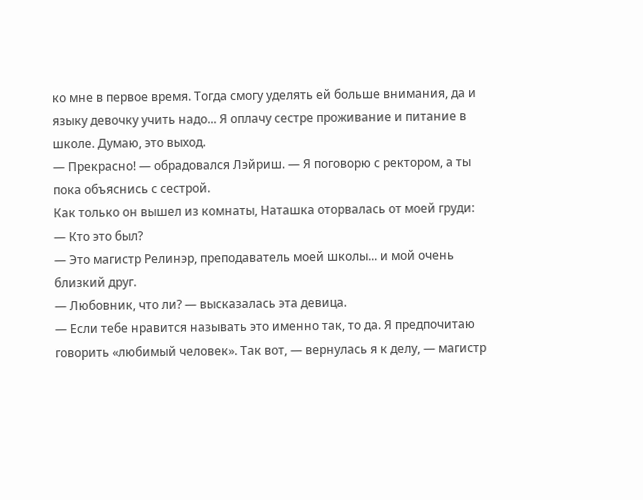ко мне в первое время. Тогда смогу уделять ей больше внимания, да и языку девочку учить надо... Я оплачу сестре проживание и питание в школе. Думаю, это выход.
— Прекрасно! — обрадовался Лэйриш. — Я поговорю с ректором, а ты пока объяснись с сестрой.
Как только он вышел из комнаты, Наташка оторвалась от моей груди:
— Кто это был?
— Это магистр Релинэр, преподаватель моей школы... и мой очень близкий друг.
— Любовник, что ли? — высказалась эта девица.
— Если тебе нравится называть это именно так, то да. Я предпочитаю говорить «любимый человек». Так вот, — вернулась я к делу, — магистр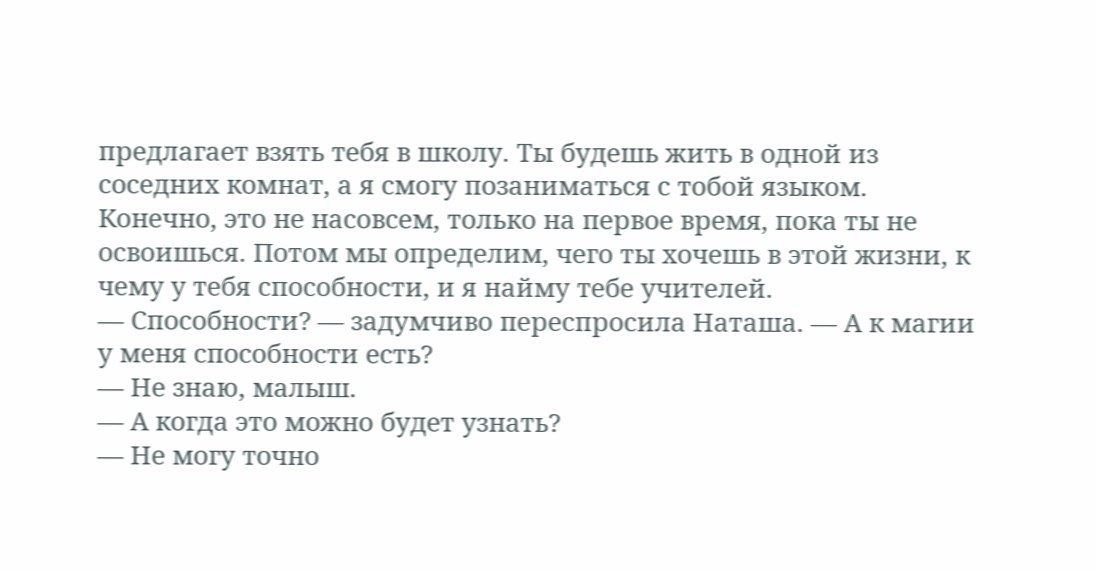предлагает взять тебя в школу. Ты будешь жить в одной из соседних комнат, а я смогу позаниматься с тобой языком. Конечно, это не насовсем, только на первое время, пока ты не освоишься. Потом мы определим, чего ты хочешь в этой жизни, к чему у тебя способности, и я найму тебе учителей.
— Способности? — задумчиво переспросила Наташа. — А к магии у меня способности есть?
— Не знаю, малыш.
— А когда это можно будет узнать?
— Не могу точно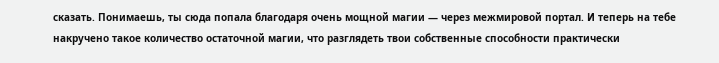сказать. Понимаешь, ты сюда попала благодаря очень мощной магии — через межмировой портал. И теперь на тебе накручено такое количество остаточной магии, что разглядеть твои собственные способности практически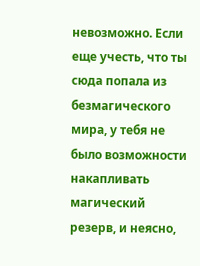невозможно. Если еще учесть, что ты сюда попала из безмагического мира, у тебя не было возможности накапливать магический резерв, и неясно,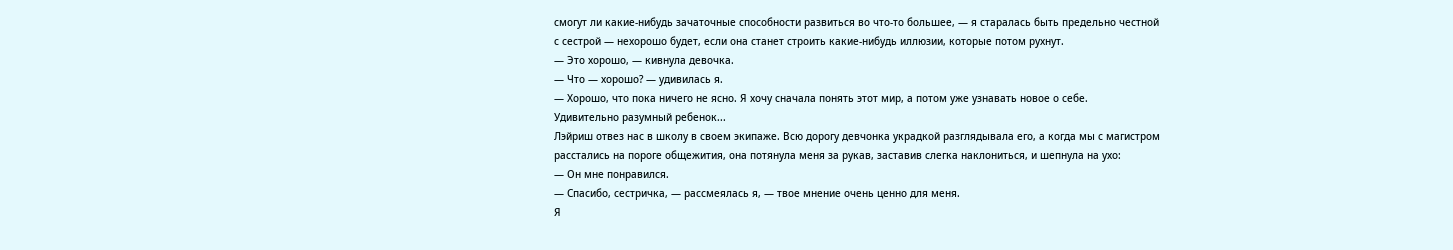смогут ли какие-нибудь зачаточные способности развиться во что-то большее, — я старалась быть предельно честной с сестрой — нехорошо будет, если она станет строить какие-нибудь иллюзии, которые потом рухнут.
— Это хорошо, — кивнула девочка.
— Что — хорошо? — удивилась я.
— Хорошо, что пока ничего не ясно. Я хочу сначала понять этот мир, а потом уже узнавать новое о себе.
Удивительно разумный ребенок...
Лэйриш отвез нас в школу в своем экипаже. Всю дорогу девчонка украдкой разглядывала его, а когда мы с магистром расстались на пороге общежития, она потянула меня за рукав, заставив слегка наклониться, и шепнула на ухо:
— Он мне понравился.
— Спасибо, сестричка, — рассмеялась я, — твое мнение очень ценно для меня.
Я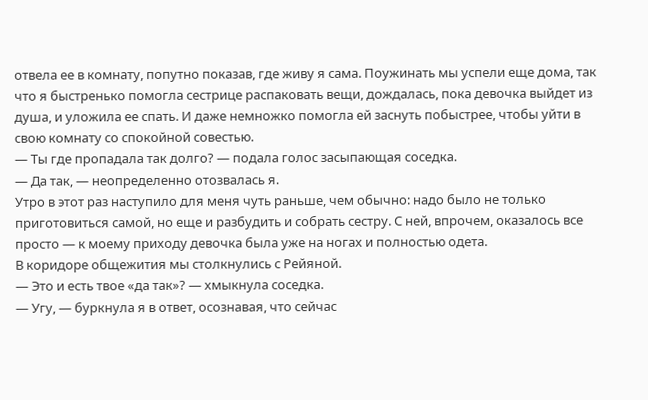отвела ее в комнату, попутно показав, где живу я сама. Поужинать мы успели еще дома, так что я быстренько помогла сестрице распаковать вещи, дождалась, пока девочка выйдет из душа, и уложила ее спать. И даже немножко помогла ей заснуть побыстрее, чтобы уйти в свою комнату со спокойной совестью.
— Ты где пропадала так долго? — подала голос засыпающая соседка.
— Да так, — неопределенно отозвалась я.
Утро в этот раз наступило для меня чуть раньше, чем обычно: надо было не только приготовиться самой, но еще и разбудить и собрать сестру. С ней, впрочем, оказалось все просто — к моему приходу девочка была уже на ногах и полностью одета.
В коридоре общежития мы столкнулись с Рейяной.
— Это и есть твое «да так»? — хмыкнула соседка.
— Угу, — буркнула я в ответ, осознавая, что сейчас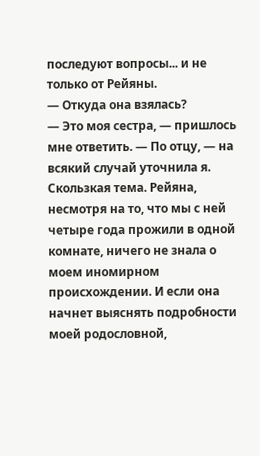последуют вопросы... и не только от Рейяны.
— Откуда она взялась?
— Это моя сестра, — пришлось мне ответить. — По отцу, — на всякий случай уточнила я.
Скользкая тема. Рейяна, несмотря на то, что мы с ней четыре года прожили в одной комнате, ничего не знала о моем иномирном происхождении. И если она начнет выяснять подробности моей родословной,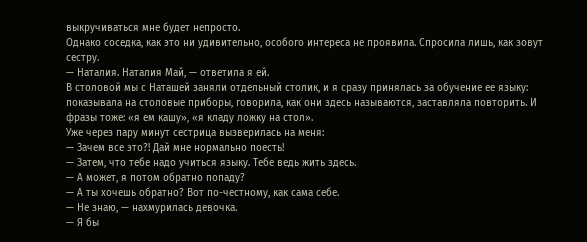выкручиваться мне будет непросто.
Однако соседка, как это ни удивительно, особого интереса не проявила. Спросила лишь, как зовут сестру.
— Наталия. Наталия Май, — ответила я ей.
В столовой мы с Наташей заняли отдельный столик, и я сразу принялась за обучение ее языку: показывала на столовые приборы, говорила, как они здесь называются, заставляла повторить. И фразы тоже: «я ем кашу», «я кладу ложку на стол».
Уже через пару минут сестрица вызверилась на меня:
— Зачем все это?! Дай мне нормально поесть!
— Затем, что тебе надо учиться языку. Тебе ведь жить здесь.
— А может, я потом обратно попаду?
— А ты хочешь обратно? Вот по-честному, как сама себе.
— Не знаю, — нахмурилась девочка.
— Я бы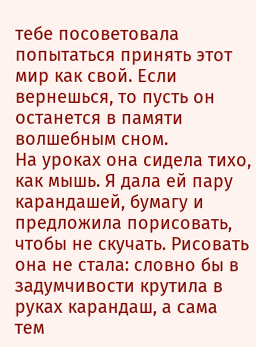тебе посоветовала попытаться принять этот мир как свой. Если вернешься, то пусть он останется в памяти волшебным сном.
На уроках она сидела тихо, как мышь. Я дала ей пару карандашей, бумагу и предложила порисовать, чтобы не скучать. Рисовать она не стала: словно бы в задумчивости крутила в руках карандаш, а сама тем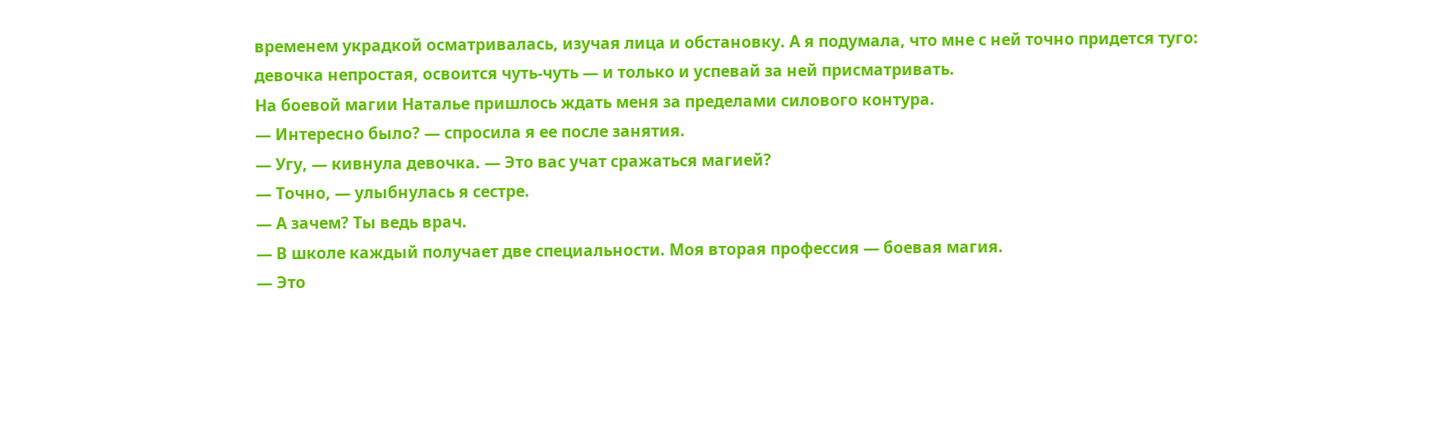временем украдкой осматривалась, изучая лица и обстановку. А я подумала, что мне с ней точно придется туго: девочка непростая, освоится чуть-чуть — и только и успевай за ней присматривать.
На боевой магии Наталье пришлось ждать меня за пределами силового контура.
— Интересно было? — спросила я ее после занятия.
— Угу, — кивнула девочка. — Это вас учат сражаться магией?
— Точно, — улыбнулась я сестре.
— А зачем? Ты ведь врач.
— В школе каждый получает две специальности. Моя вторая профессия — боевая магия.
— Это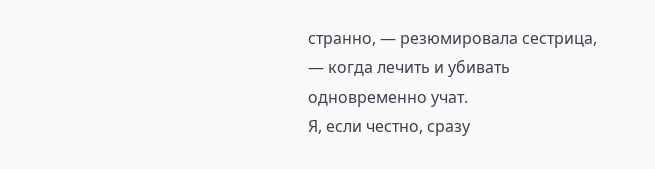странно, — резюмировала сестрица, — когда лечить и убивать одновременно учат.
Я, если честно, сразу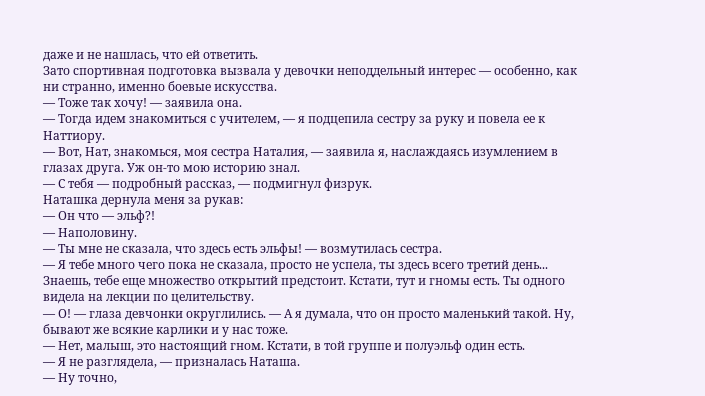даже и не нашлась, что ей ответить.
Зато спортивная подготовка вызвала у девочки неподдельный интерес — особенно, как ни странно, именно боевые искусства.
— Тоже так хочу! — заявила она.
— Тогда идем знакомиться с учителем, — я подцепила сестру за руку и повела ее к Наттиору.
— Вот, Нат, знакомься, моя сестра Наталия, — заявила я, наслаждаясь изумлением в глазах друга. Уж он-то мою историю знал.
— С тебя — подробный рассказ, — подмигнул физрук.
Наташка дернула меня за рукав:
— Он что — эльф?!
— Наполовину.
— Ты мне не сказала, что здесь есть эльфы! — возмутилась сестра.
— Я тебе много чего пока не сказала, просто не успела, ты здесь всего третий день... Знаешь, тебе еще множество открытий предстоит. Кстати, тут и гномы есть. Ты одного видела на лекции по целительству.
— О! — глаза девчонки округлились. — А я думала, что он просто маленький такой. Ну, бывают же всякие карлики и у нас тоже.
— Нет, малыш, это настоящий гном. Кстати, в той группе и полуэльф один есть.
— Я не разглядела, — призналась Наташа.
— Ну точно,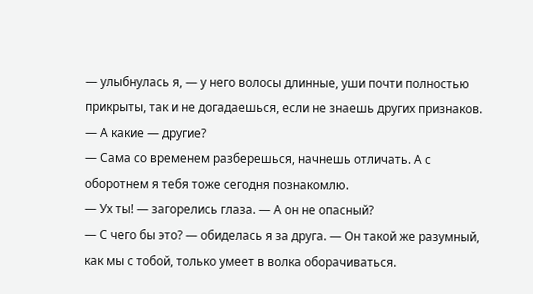— улыбнулась я, — у него волосы длинные, уши почти полностью прикрыты, так и не догадаешься, если не знаешь других признаков.
— А какие — другие?
— Сама со временем разберешься, начнешь отличать. А с оборотнем я тебя тоже сегодня познакомлю.
— Ух ты! — загорелись глаза. — А он не опасный?
— С чего бы это? — обиделась я за друга. — Он такой же разумный, как мы с тобой, только умеет в волка оборачиваться.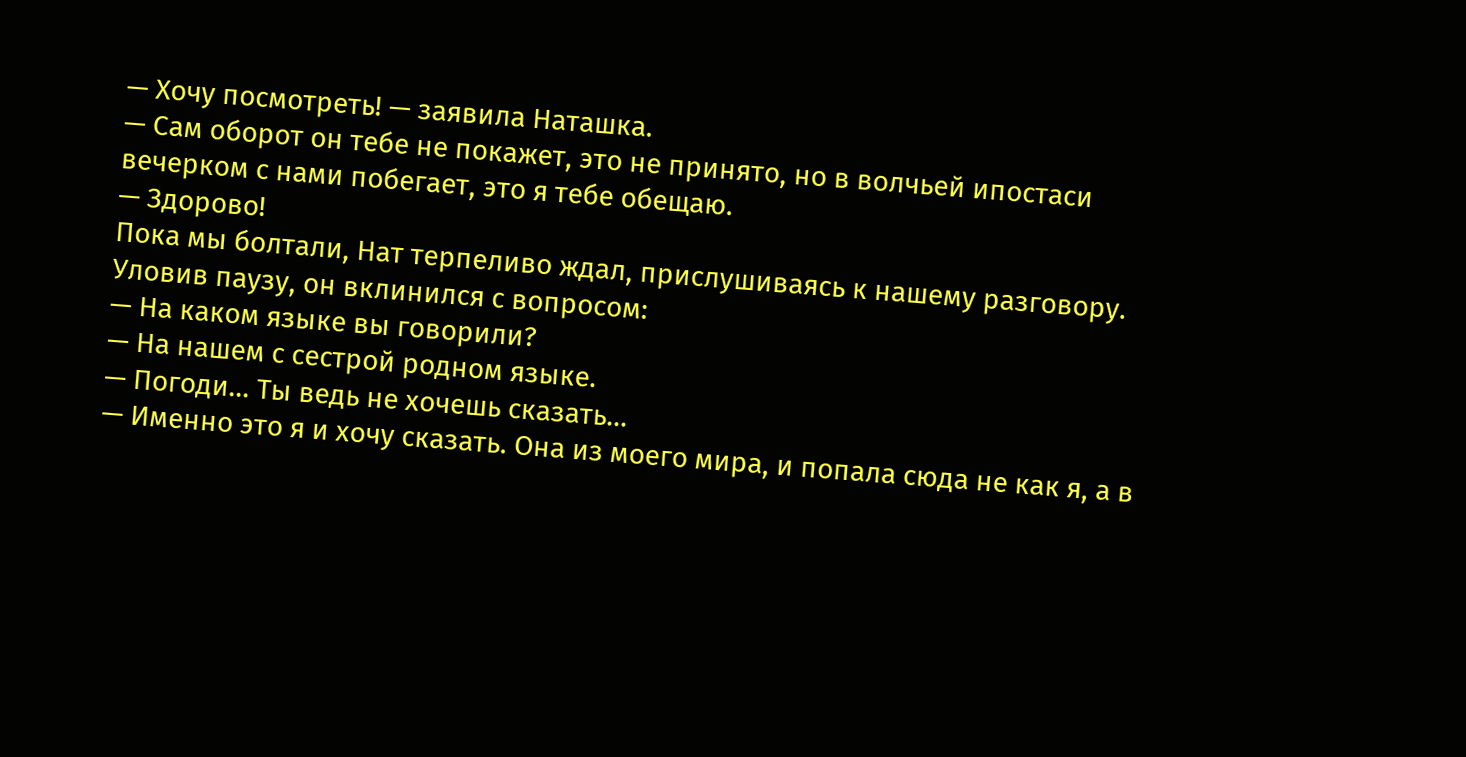— Хочу посмотреть! — заявила Наташка.
— Сам оборот он тебе не покажет, это не принято, но в волчьей ипостаси вечерком с нами побегает, это я тебе обещаю.
— Здорово!
Пока мы болтали, Нат терпеливо ждал, прислушиваясь к нашему разговору. Уловив паузу, он вклинился с вопросом:
— На каком языке вы говорили?
— На нашем с сестрой родном языке.
— Погоди... Ты ведь не хочешь сказать...
— Именно это я и хочу сказать. Она из моего мира, и попала сюда не как я, а в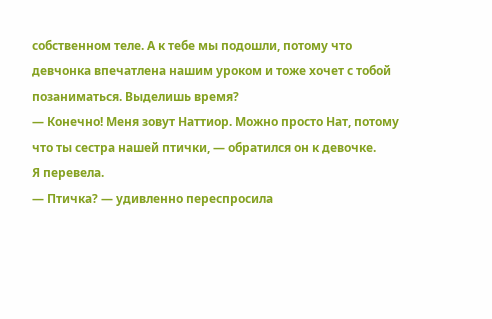собственном теле. А к тебе мы подошли, потому что девчонка впечатлена нашим уроком и тоже хочет с тобой позаниматься. Выделишь время?
— Конечно! Меня зовут Наттиор. Можно просто Нат, потому что ты сестра нашей птички, — обратился он к девочке.
Я перевела.
— Птичка? — удивленно переспросила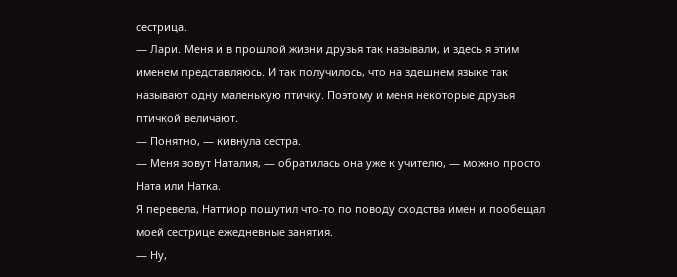сестрица.
— Лари. Меня и в прошлой жизни друзья так называли, и здесь я этим именем представляюсь. И так получилось, что на здешнем языке так называют одну маленькую птичку. Поэтому и меня некоторые друзья птичкой величают.
— Понятно, — кивнула сестра.
— Меня зовут Наталия, — обратилась она уже к учителю, — можно просто Ната или Натка.
Я перевела, Наттиор пошутил что-то по поводу сходства имен и пообещал моей сестрице ежедневные занятия.
— Ну,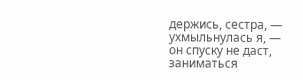держись, сестра, — ухмыльнулась я, — он спуску не даст, заниматься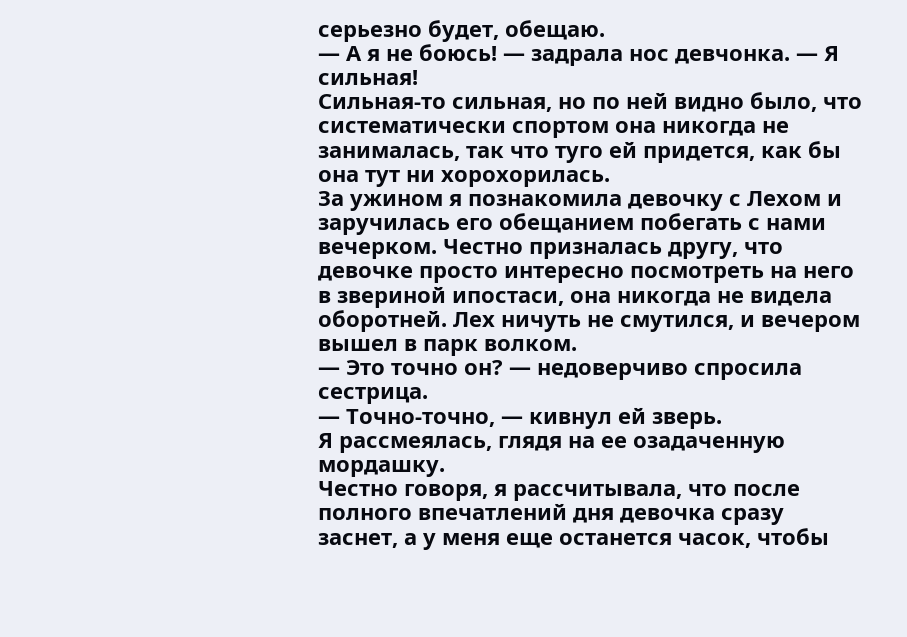серьезно будет, обещаю.
— А я не боюсь! — задрала нос девчонка. — Я сильная!
Сильная-то сильная, но по ней видно было, что систематически спортом она никогда не занималась, так что туго ей придется, как бы она тут ни хорохорилась.
За ужином я познакомила девочку с Лехом и заручилась его обещанием побегать с нами вечерком. Честно призналась другу, что девочке просто интересно посмотреть на него в звериной ипостаси, она никогда не видела оборотней. Лех ничуть не смутился, и вечером вышел в парк волком.
— Это точно он? — недоверчиво спросила сестрица.
— Точно-точно, — кивнул ей зверь.
Я рассмеялась, глядя на ее озадаченную мордашку.
Честно говоря, я рассчитывала, что после полного впечатлений дня девочка сразу заснет, а у меня еще останется часок, чтобы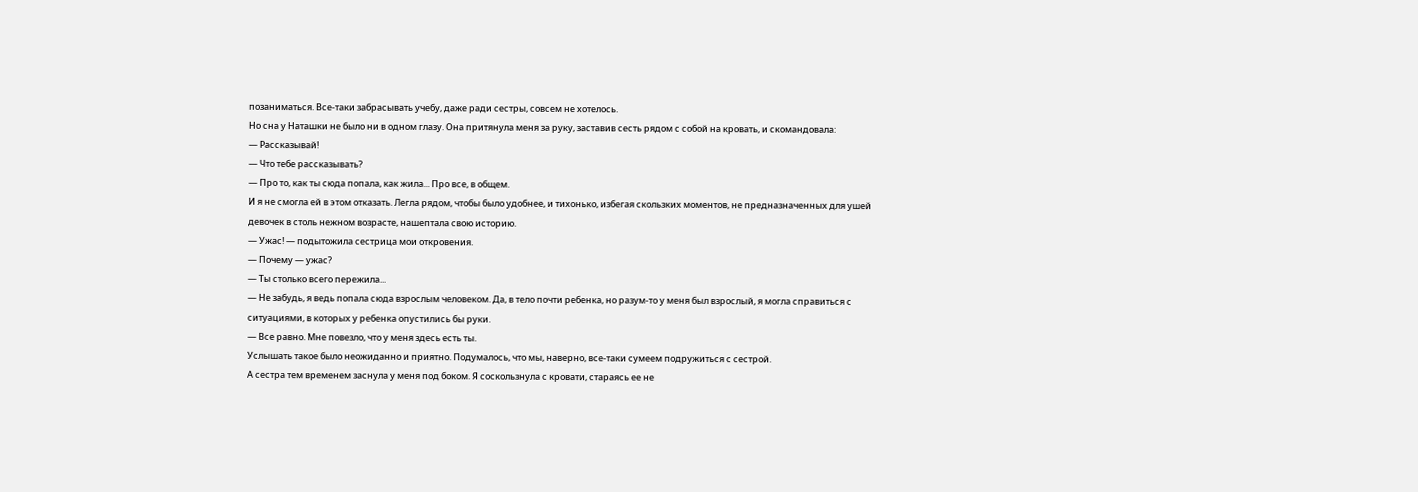позаниматься. Все-таки забрасывать учебу, даже ради сестры, совсем не хотелось.
Но сна у Наташки не было ни в одном глазу. Она притянула меня за руку, заставив сесть рядом с собой на кровать, и скомандовала:
— Рассказывай!
— Что тебе рассказывать?
— Про то, как ты сюда попала, как жила... Про все, в общем.
И я не смогла ей в этом отказать. Легла рядом, чтобы было удобнее, и тихонько, избегая скользких моментов, не предназначенных для ушей девочек в столь нежном возрасте, нашептала свою историю.
— Ужас! — подытожила сестрица мои откровения.
— Почему — ужас?
— Ты столько всего пережила...
— Не забудь, я ведь попала сюда взрослым человеком. Да, в тело почти ребенка, но разум-то у меня был взрослый, я могла справиться с ситуациями, в которых у ребенка опустились бы руки.
— Все равно. Мне повезло, что у меня здесь есть ты.
Услышать такое было неожиданно и приятно. Подумалось, что мы, наверно, все-таки сумеем подружиться с сестрой.
А сестра тем временем заснула у меня под боком. Я соскользнула с кровати, стараясь ее не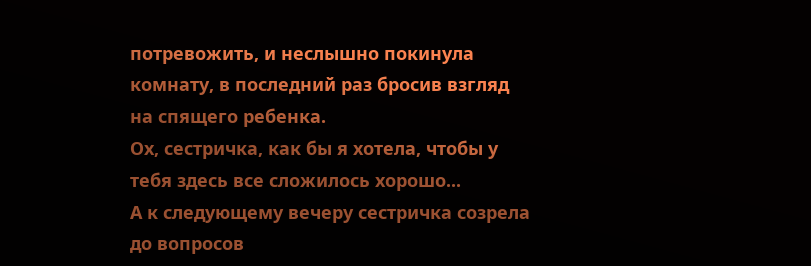потревожить, и неслышно покинула комнату, в последний раз бросив взгляд на спящего ребенка.
Ох, сестричка, как бы я хотела, чтобы у тебя здесь все сложилось хорошо...
А к следующему вечеру сестричка созрела до вопросов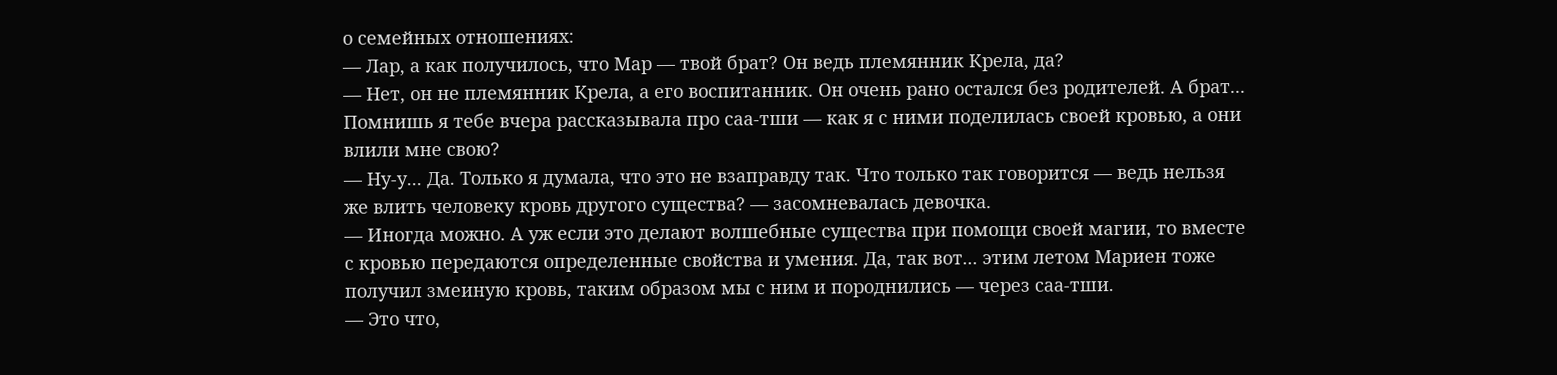о семейных отношениях:
— Лар, а как получилось, что Мар — твой брат? Он ведь племянник Крела, да?
— Нет, он не племянник Крела, а его воспитанник. Он очень рано остался без родителей. А брат... Помнишь я тебе вчера рассказывала про саа-тши — как я с ними поделилась своей кровью, а они влили мне свою?
— Ну-у... Да. Только я думала, что это не взаправду так. Что только так говорится — ведь нельзя же влить человеку кровь другого существа? — засомневалась девочка.
— Иногда можно. А уж если это делают волшебные существа при помощи своей магии, то вместе с кровью передаются определенные свойства и умения. Да, так вот... этим летом Мариен тоже получил змеиную кровь, таким образом мы с ним и породнились — через саа-тши.
— Это что,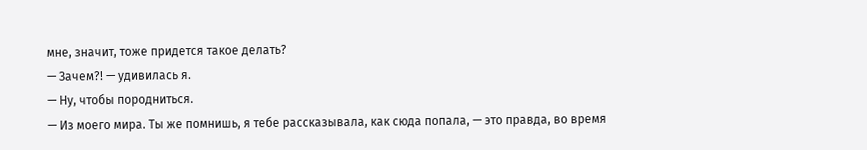мне, значит, тоже придется такое делать?
— Зачем?! — удивилась я.
— Ну, чтобы породниться.
— Из моего мира. Ты же помнишь, я тебе рассказывала, как сюда попала, — это правда, во время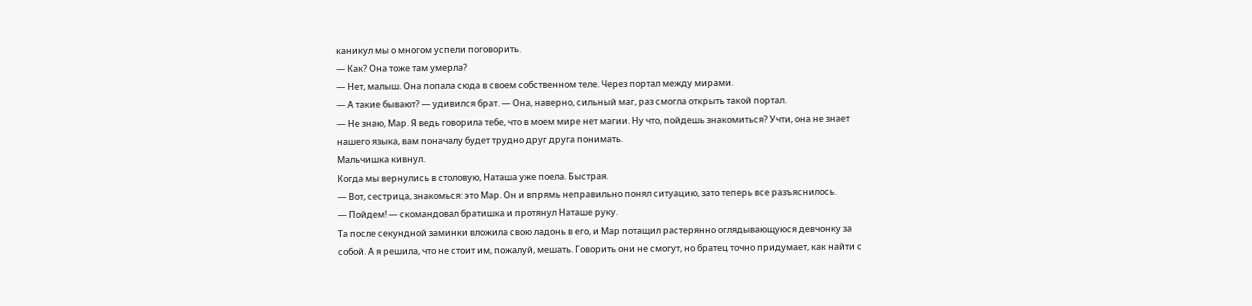каникул мы о многом успели поговорить.
— Как? Она тоже там умерла?
— Нет, малыш. Она попала сюда в своем собственном теле. Через портал между мирами.
— А такие бывают? — удивился брат. — Она, наверно, сильный маг, раз смогла открыть такой портал.
— Не знаю, Мар. Я ведь говорила тебе, что в моем мире нет магии. Ну что, пойдешь знакомиться? Учти, она не знает нашего языка, вам поначалу будет трудно друг друга понимать.
Мальчишка кивнул.
Когда мы вернулись в столовую, Наташа уже поела. Быстрая.
— Вот, сестрица, знакомься: это Мар. Он и впрямь неправильно понял ситуацию, зато теперь все разъяснилось.
— Пойдем! — скомандовал братишка и протянул Наташе руку.
Та после секундной заминки вложила свою ладонь в его, и Мар потащил растерянно оглядывающуюся девчонку за собой. А я решила, что не стоит им, пожалуй, мешать. Говорить они не смогут, но братец точно придумает, как найти с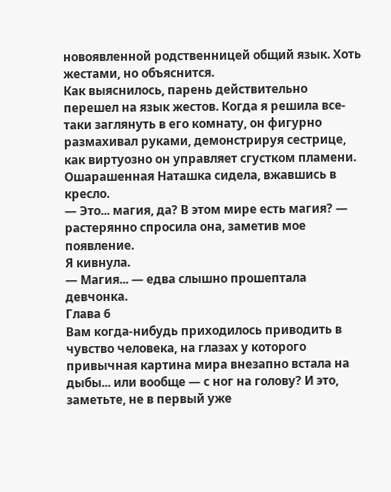новоявленной родственницей общий язык. Хоть жестами, но объяснится.
Как выяснилось, парень действительно перешел на язык жестов. Когда я решила все-таки заглянуть в его комнату, он фигурно размахивал руками, демонстрируя сестрице, как виртуозно он управляет сгустком пламени. Ошарашенная Наташка сидела, вжавшись в кресло.
— Это... магия, да? В этом мире есть магия? — растерянно спросила она, заметив мое появление.
Я кивнула.
— Магия... — едва слышно прошептала девчонка.
Глава 6
Вам когда-нибудь приходилось приводить в чувство человека, на глазах у которого привычная картина мира внезапно встала на дыбы... или вообще — с ног на голову? И это, заметьте, не в первый уже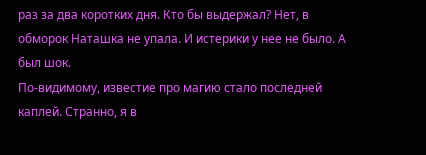раз за два коротких дня. Кто бы выдержал? Нет, в обморок Наташка не упала. И истерики у нее не было. А был шок.
По-видимому, известие про магию стало последней каплей. Странно, я в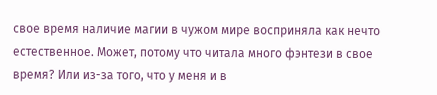свое время наличие магии в чужом мире восприняла как нечто естественное. Может, потому что читала много фэнтези в свое время? Или из-за того, что у меня и в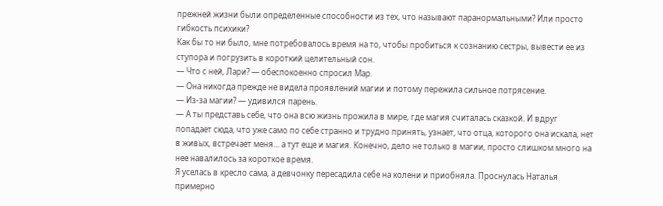прежней жизни были определенные способности из тех, что называют паранормальными? Или просто гибкость психики?
Как бы то ни было, мне потребовалось время на то, чтобы пробиться к сознанию сестры, вывести ее из ступора и погрузить в короткий целительный сон.
— Что с ней, Лари? — обеспокоенно спросил Мар.
— Она никогда прежде не видела проявлений магии и потому пережила сильное потрясение.
— Из-за магии? — удивился парень.
— А ты представь себе, что она всю жизнь прожила в мире, где магия считалась сказкой. И вдруг попадает сюда, что уже само по себе странно и трудно принять, узнает, что отца, которого она искала, нет в живых, встречает меня... а тут еще и магия. Конечно, дело не только в магии, просто слишком много на нее навалилось за короткое время.
Я уселась в кресло сама, а девчонку пересадила себе на колени и приобняла. Проснулась Наталья примерно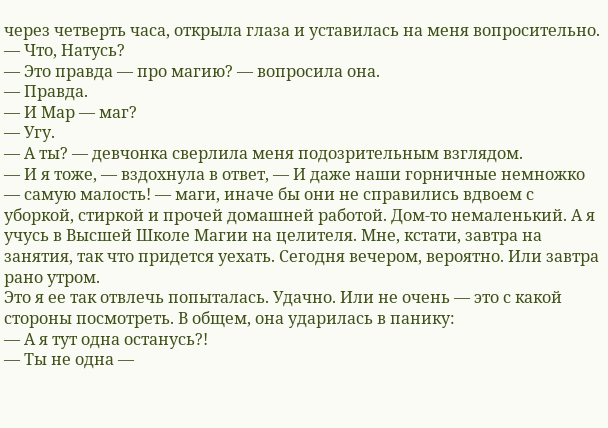через четверть часа, открыла глаза и уставилась на меня вопросительно.
— Что, Натусь?
— Это правда — про магию? — вопросила она.
— Правда.
— И Мар — маг?
— Угу.
— А ты? — девчонка сверлила меня подозрительным взглядом.
— И я тоже, — вздохнула в ответ, — И даже наши горничные немножко — самую малость! — маги, иначе бы они не справились вдвоем с уборкой, стиркой и прочей домашней работой. Дом-то немаленький. А я учусь в Высшей Школе Магии на целителя. Мне, кстати, завтра на занятия, так что придется уехать. Сегодня вечером, вероятно. Или завтра рано утром.
Это я ее так отвлечь попыталась. Удачно. Или не очень — это с какой стороны посмотреть. В общем, она ударилась в панику:
— А я тут одна останусь?!
— Ты не одна —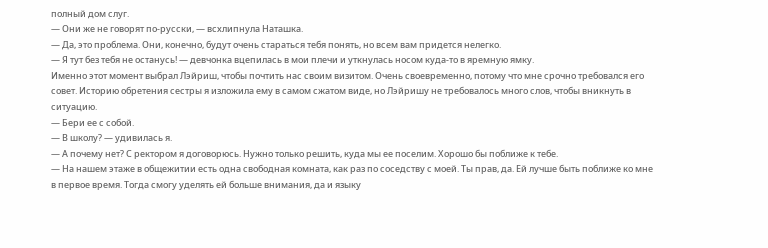полный дом слуг.
— Они же не говорят по-русски, — всхлипнула Наташка.
— Да, это проблема. Они, конечно, будут очень стараться тебя понять, но всем вам придется нелегко.
— Я тут без тебя не останусь! — девчонка вцепилась в мои плечи и уткнулась носом куда-то в яремную ямку.
Именно этот момент выбрал Лэйриш, чтобы почтить нас своим визитом. Очень своевременно, потому что мне срочно требовался его совет. Историю обретения сестры я изложила ему в самом сжатом виде, но Лэйришу не требовалось много слов, чтобы вникнуть в ситуацию.
— Бери ее с собой.
— В школу? — удивилась я.
— А почему нет? С ректором я договорюсь. Нужно только решить, куда мы ее поселим. Хорошо бы поближе к тебе.
— На нашем этаже в общежитии есть одна свободная комната, как раз по соседству с моей. Ты прав, да. Ей лучше быть поближе ко мне в первое время. Тогда смогу уделять ей больше внимания, да и языку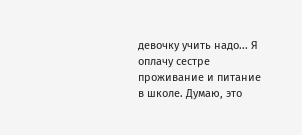девочку учить надо... Я оплачу сестре проживание и питание в школе. Думаю, это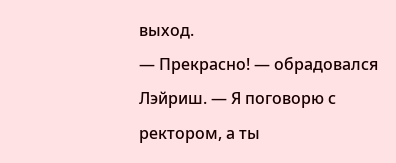выход.
— Прекрасно! — обрадовался Лэйриш. — Я поговорю с ректором, а ты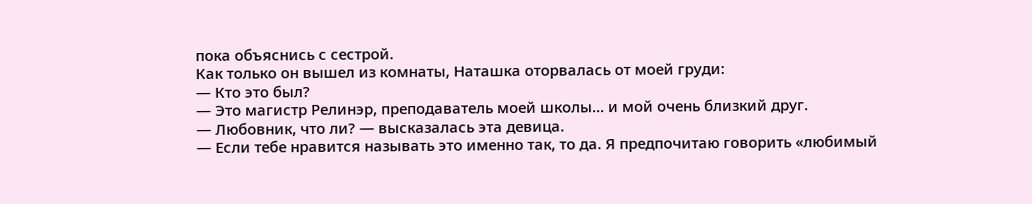пока объяснись с сестрой.
Как только он вышел из комнаты, Наташка оторвалась от моей груди:
— Кто это был?
— Это магистр Релинэр, преподаватель моей школы... и мой очень близкий друг.
— Любовник, что ли? — высказалась эта девица.
— Если тебе нравится называть это именно так, то да. Я предпочитаю говорить «любимый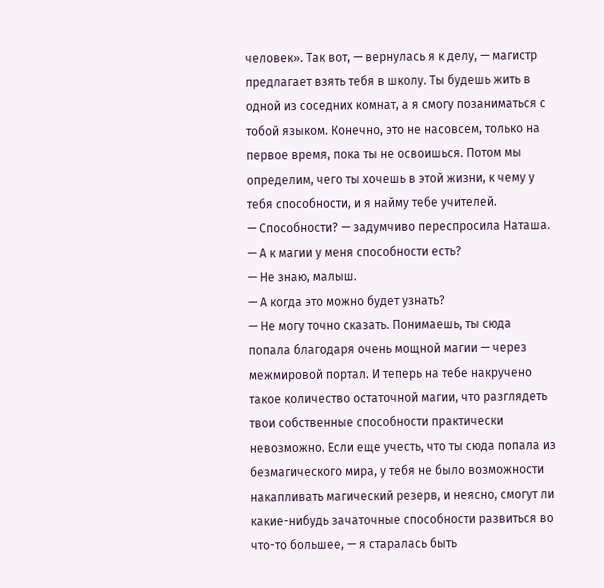человек». Так вот, — вернулась я к делу, — магистр предлагает взять тебя в школу. Ты будешь жить в одной из соседних комнат, а я смогу позаниматься с тобой языком. Конечно, это не насовсем, только на первое время, пока ты не освоишься. Потом мы определим, чего ты хочешь в этой жизни, к чему у тебя способности, и я найму тебе учителей.
— Способности? — задумчиво переспросила Наташа. — А к магии у меня способности есть?
— Не знаю, малыш.
— А когда это можно будет узнать?
— Не могу точно сказать. Понимаешь, ты сюда попала благодаря очень мощной магии — через межмировой портал. И теперь на тебе накручено такое количество остаточной магии, что разглядеть твои собственные способности практически невозможно. Если еще учесть, что ты сюда попала из безмагического мира, у тебя не было возможности накапливать магический резерв, и неясно, смогут ли какие-нибудь зачаточные способности развиться во что-то большее, — я старалась быть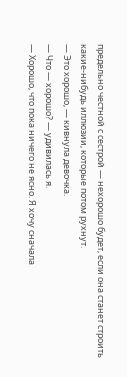предельно честной с сестрой — нехорошо будет, если она станет строить какие-нибудь иллюзии, которые потом рухнут.
— Это хорошо, — кивнула девочка.
— Что — хорошо? — удивилась я.
— Хорошо, что пока ничего не ясно. Я хочу сначала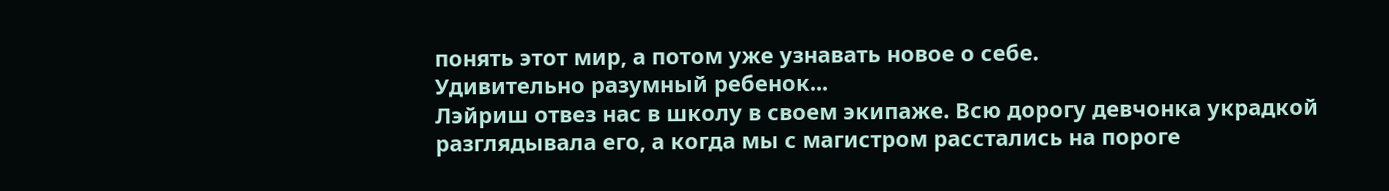понять этот мир, а потом уже узнавать новое о себе.
Удивительно разумный ребенок...
Лэйриш отвез нас в школу в своем экипаже. Всю дорогу девчонка украдкой разглядывала его, а когда мы с магистром расстались на пороге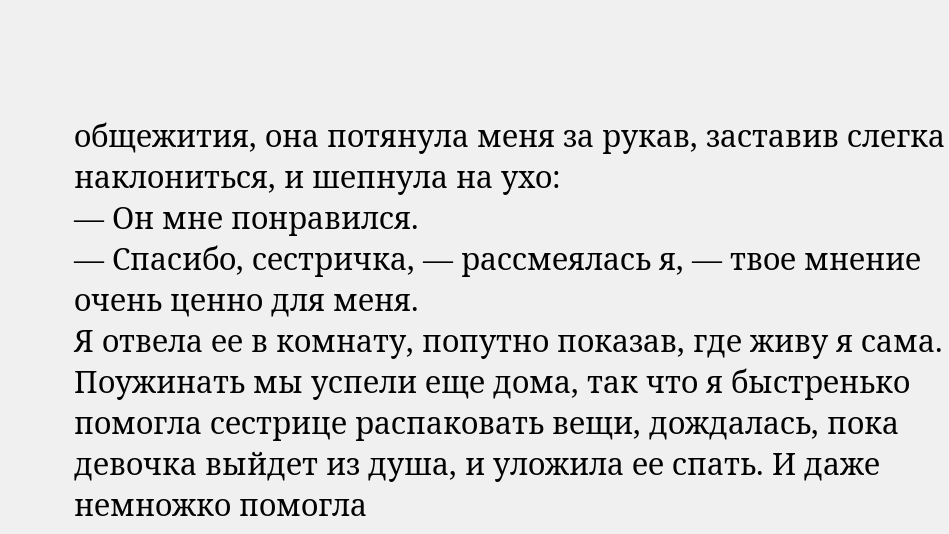общежития, она потянула меня за рукав, заставив слегка наклониться, и шепнула на ухо:
— Он мне понравился.
— Спасибо, сестричка, — рассмеялась я, — твое мнение очень ценно для меня.
Я отвела ее в комнату, попутно показав, где живу я сама. Поужинать мы успели еще дома, так что я быстренько помогла сестрице распаковать вещи, дождалась, пока девочка выйдет из душа, и уложила ее спать. И даже немножко помогла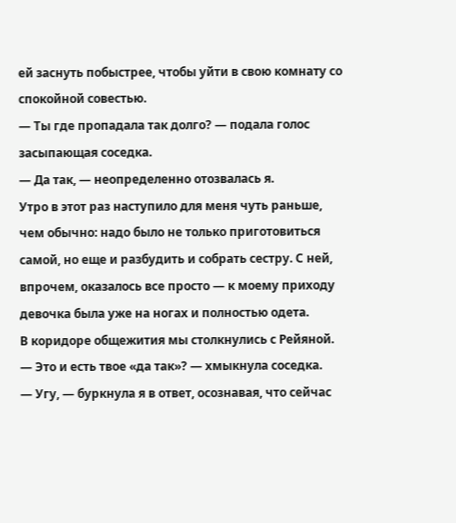ей заснуть побыстрее, чтобы уйти в свою комнату со спокойной совестью.
— Ты где пропадала так долго? — подала голос засыпающая соседка.
— Да так, — неопределенно отозвалась я.
Утро в этот раз наступило для меня чуть раньше, чем обычно: надо было не только приготовиться самой, но еще и разбудить и собрать сестру. С ней, впрочем, оказалось все просто — к моему приходу девочка была уже на ногах и полностью одета.
В коридоре общежития мы столкнулись с Рейяной.
— Это и есть твое «да так»? — хмыкнула соседка.
— Угу, — буркнула я в ответ, осознавая, что сейчас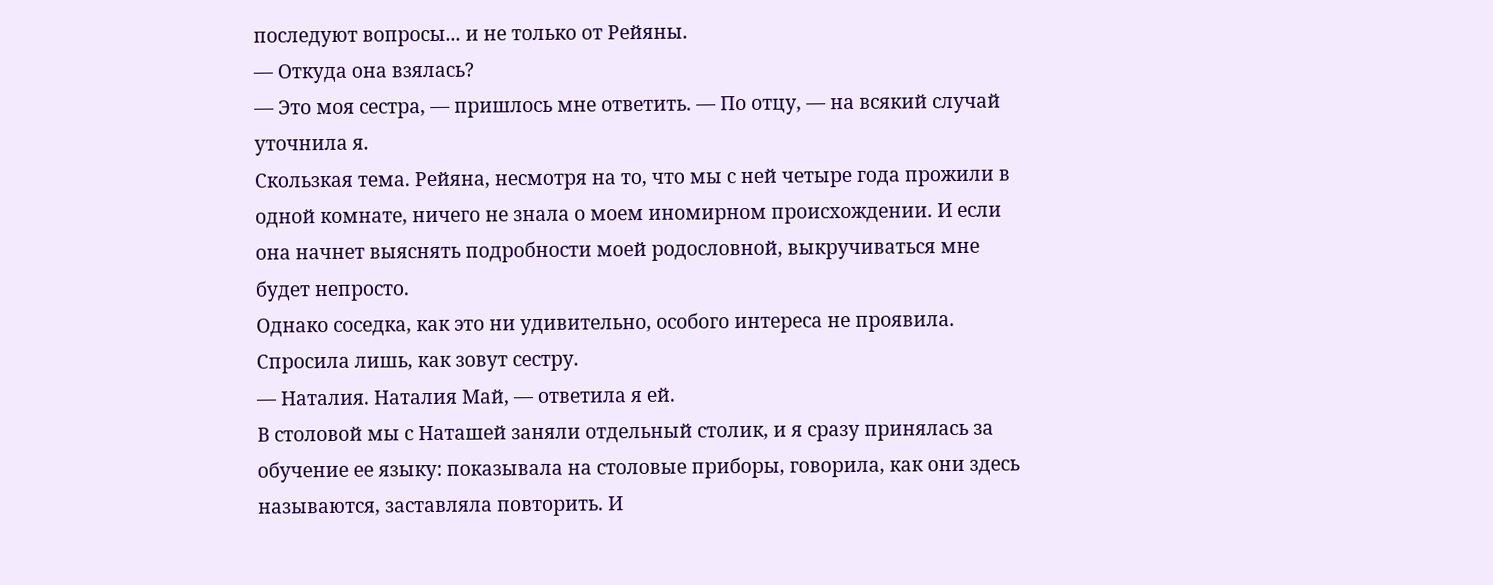последуют вопросы... и не только от Рейяны.
— Откуда она взялась?
— Это моя сестра, — пришлось мне ответить. — По отцу, — на всякий случай уточнила я.
Скользкая тема. Рейяна, несмотря на то, что мы с ней четыре года прожили в одной комнате, ничего не знала о моем иномирном происхождении. И если она начнет выяснять подробности моей родословной, выкручиваться мне будет непросто.
Однако соседка, как это ни удивительно, особого интереса не проявила. Спросила лишь, как зовут сестру.
— Наталия. Наталия Май, — ответила я ей.
В столовой мы с Наташей заняли отдельный столик, и я сразу принялась за обучение ее языку: показывала на столовые приборы, говорила, как они здесь называются, заставляла повторить. И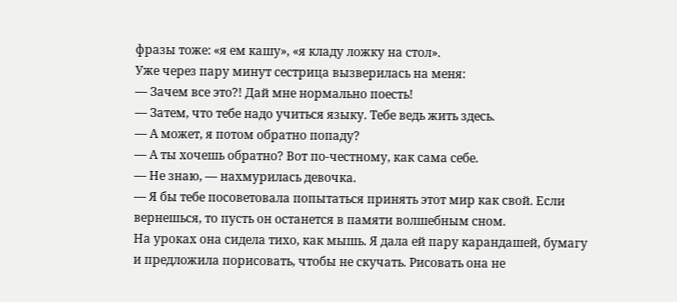фразы тоже: «я ем кашу», «я кладу ложку на стол».
Уже через пару минут сестрица вызверилась на меня:
— Зачем все это?! Дай мне нормально поесть!
— Затем, что тебе надо учиться языку. Тебе ведь жить здесь.
— А может, я потом обратно попаду?
— А ты хочешь обратно? Вот по-честному, как сама себе.
— Не знаю, — нахмурилась девочка.
— Я бы тебе посоветовала попытаться принять этот мир как свой. Если вернешься, то пусть он останется в памяти волшебным сном.
На уроках она сидела тихо, как мышь. Я дала ей пару карандашей, бумагу и предложила порисовать, чтобы не скучать. Рисовать она не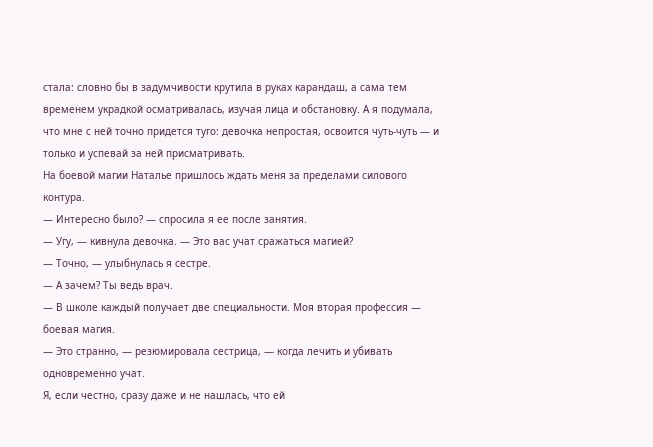стала: словно бы в задумчивости крутила в руках карандаш, а сама тем временем украдкой осматривалась, изучая лица и обстановку. А я подумала, что мне с ней точно придется туго: девочка непростая, освоится чуть-чуть — и только и успевай за ней присматривать.
На боевой магии Наталье пришлось ждать меня за пределами силового контура.
— Интересно было? — спросила я ее после занятия.
— Угу, — кивнула девочка. — Это вас учат сражаться магией?
— Точно, — улыбнулась я сестре.
— А зачем? Ты ведь врач.
— В школе каждый получает две специальности. Моя вторая профессия — боевая магия.
— Это странно, — резюмировала сестрица, — когда лечить и убивать одновременно учат.
Я, если честно, сразу даже и не нашлась, что ей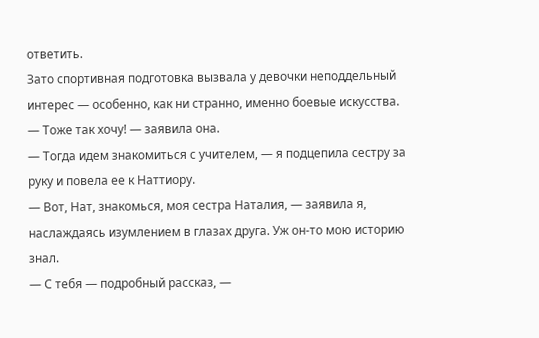ответить.
Зато спортивная подготовка вызвала у девочки неподдельный интерес — особенно, как ни странно, именно боевые искусства.
— Тоже так хочу! — заявила она.
— Тогда идем знакомиться с учителем, — я подцепила сестру за руку и повела ее к Наттиору.
— Вот, Нат, знакомься, моя сестра Наталия, — заявила я, наслаждаясь изумлением в глазах друга. Уж он-то мою историю знал.
— С тебя — подробный рассказ, —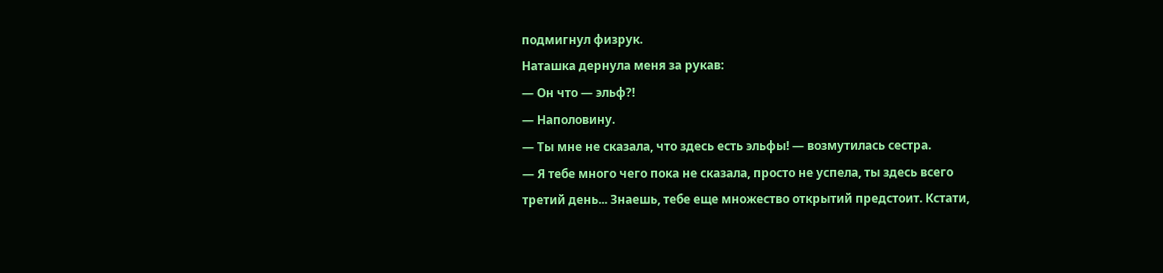подмигнул физрук.
Наташка дернула меня за рукав:
— Он что — эльф?!
— Наполовину.
— Ты мне не сказала, что здесь есть эльфы! — возмутилась сестра.
— Я тебе много чего пока не сказала, просто не успела, ты здесь всего третий день... Знаешь, тебе еще множество открытий предстоит. Кстати,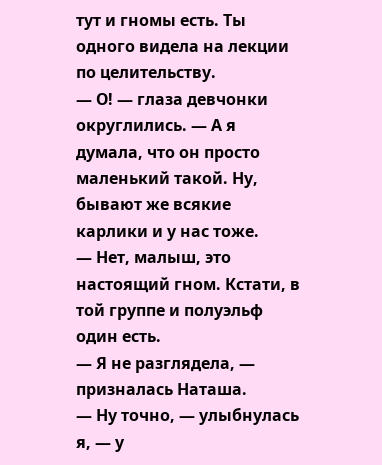тут и гномы есть. Ты одного видела на лекции по целительству.
— О! — глаза девчонки округлились. — А я думала, что он просто маленький такой. Ну, бывают же всякие карлики и у нас тоже.
— Нет, малыш, это настоящий гном. Кстати, в той группе и полуэльф один есть.
— Я не разглядела, — призналась Наташа.
— Ну точно, — улыбнулась я, — у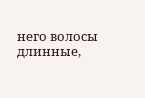него волосы длинные,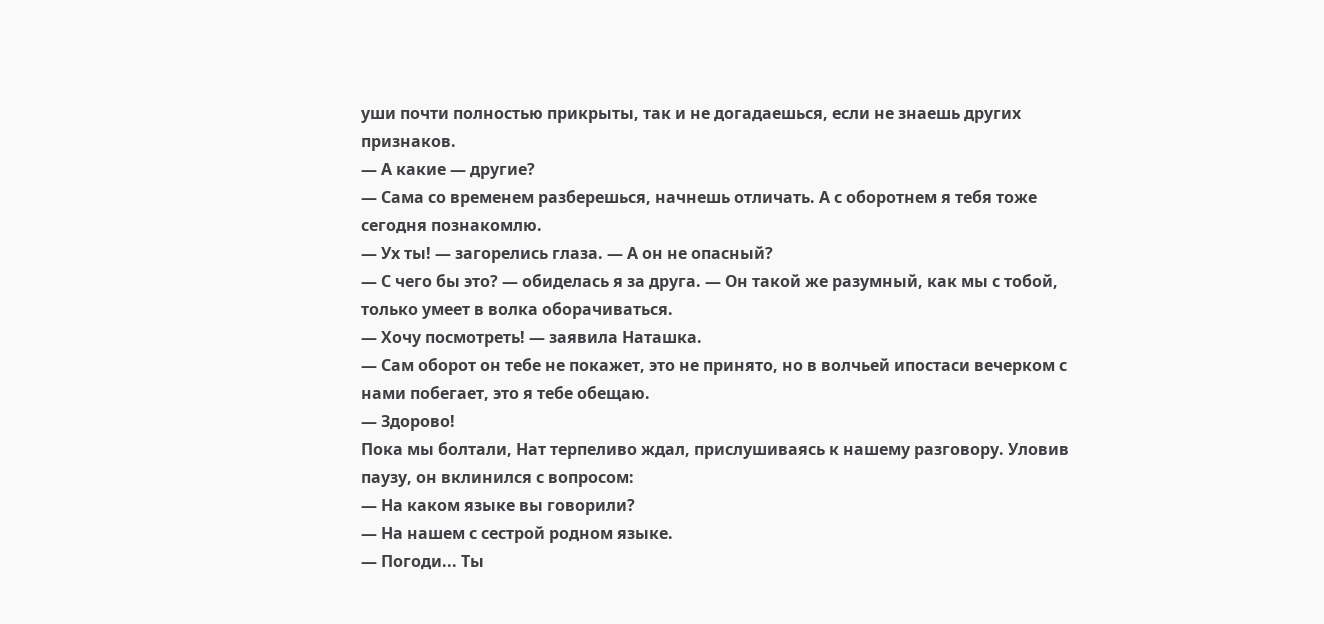уши почти полностью прикрыты, так и не догадаешься, если не знаешь других признаков.
— А какие — другие?
— Сама со временем разберешься, начнешь отличать. А с оборотнем я тебя тоже сегодня познакомлю.
— Ух ты! — загорелись глаза. — А он не опасный?
— С чего бы это? — обиделась я за друга. — Он такой же разумный, как мы с тобой, только умеет в волка оборачиваться.
— Хочу посмотреть! — заявила Наташка.
— Сам оборот он тебе не покажет, это не принято, но в волчьей ипостаси вечерком с нами побегает, это я тебе обещаю.
— Здорово!
Пока мы болтали, Нат терпеливо ждал, прислушиваясь к нашему разговору. Уловив паузу, он вклинился с вопросом:
— На каком языке вы говорили?
— На нашем с сестрой родном языке.
— Погоди... Ты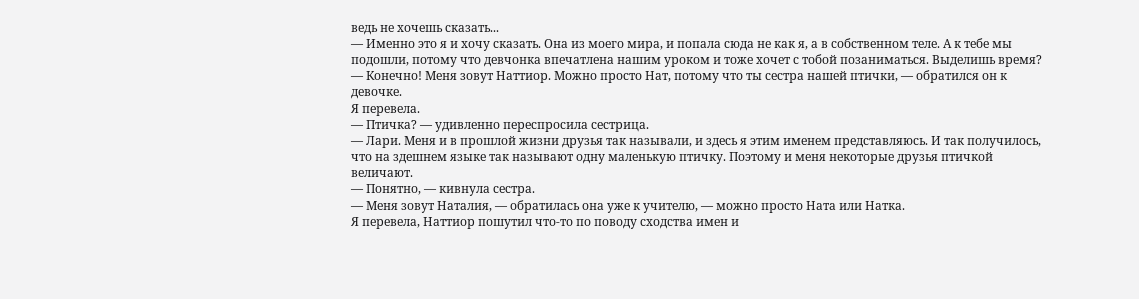ведь не хочешь сказать...
— Именно это я и хочу сказать. Она из моего мира, и попала сюда не как я, а в собственном теле. А к тебе мы подошли, потому что девчонка впечатлена нашим уроком и тоже хочет с тобой позаниматься. Выделишь время?
— Конечно! Меня зовут Наттиор. Можно просто Нат, потому что ты сестра нашей птички, — обратился он к девочке.
Я перевела.
— Птичка? — удивленно переспросила сестрица.
— Лари. Меня и в прошлой жизни друзья так называли, и здесь я этим именем представляюсь. И так получилось, что на здешнем языке так называют одну маленькую птичку. Поэтому и меня некоторые друзья птичкой величают.
— Понятно, — кивнула сестра.
— Меня зовут Наталия, — обратилась она уже к учителю, — можно просто Ната или Натка.
Я перевела, Наттиор пошутил что-то по поводу сходства имен и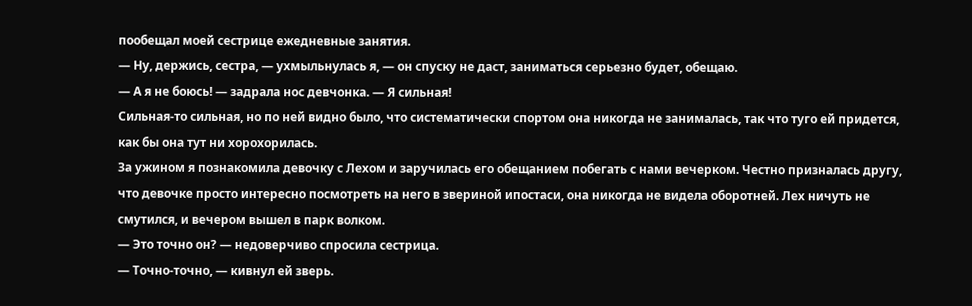пообещал моей сестрице ежедневные занятия.
— Ну, держись, сестра, — ухмыльнулась я, — он спуску не даст, заниматься серьезно будет, обещаю.
— А я не боюсь! — задрала нос девчонка. — Я сильная!
Сильная-то сильная, но по ней видно было, что систематически спортом она никогда не занималась, так что туго ей придется, как бы она тут ни хорохорилась.
За ужином я познакомила девочку с Лехом и заручилась его обещанием побегать с нами вечерком. Честно призналась другу, что девочке просто интересно посмотреть на него в звериной ипостаси, она никогда не видела оборотней. Лех ничуть не смутился, и вечером вышел в парк волком.
— Это точно он? — недоверчиво спросила сестрица.
— Точно-точно, — кивнул ей зверь.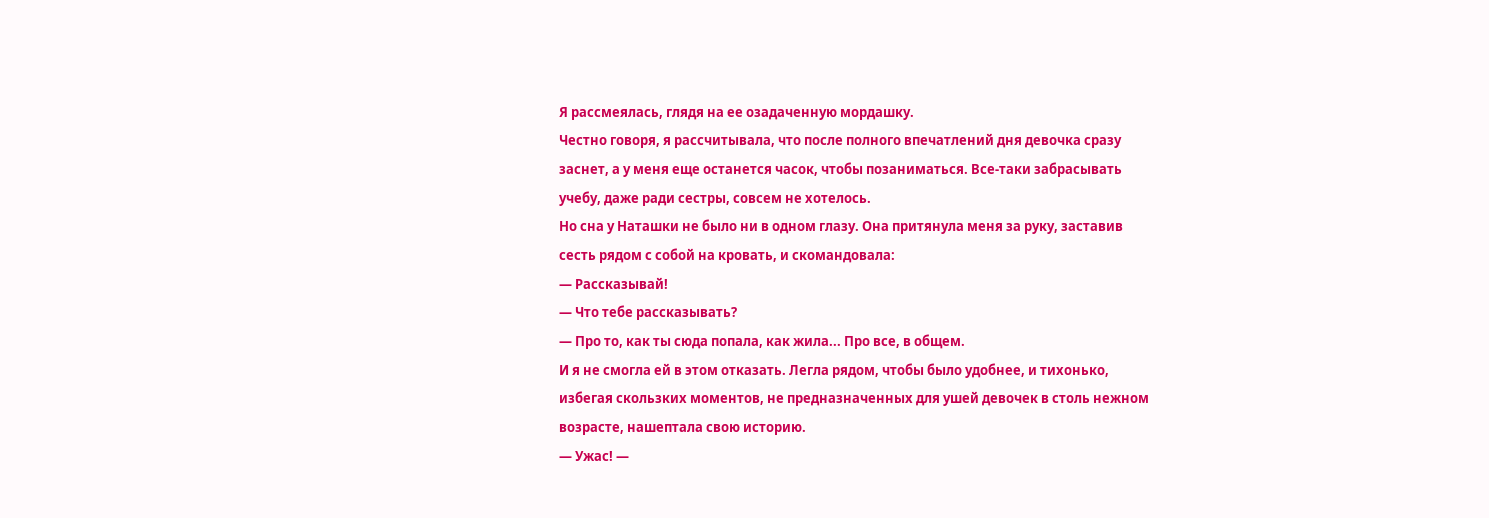Я рассмеялась, глядя на ее озадаченную мордашку.
Честно говоря, я рассчитывала, что после полного впечатлений дня девочка сразу заснет, а у меня еще останется часок, чтобы позаниматься. Все-таки забрасывать учебу, даже ради сестры, совсем не хотелось.
Но сна у Наташки не было ни в одном глазу. Она притянула меня за руку, заставив сесть рядом с собой на кровать, и скомандовала:
— Рассказывай!
— Что тебе рассказывать?
— Про то, как ты сюда попала, как жила... Про все, в общем.
И я не смогла ей в этом отказать. Легла рядом, чтобы было удобнее, и тихонько, избегая скользких моментов, не предназначенных для ушей девочек в столь нежном возрасте, нашептала свою историю.
— Ужас! —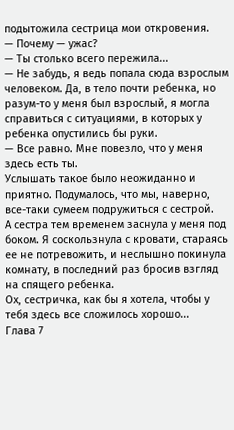подытожила сестрица мои откровения.
— Почему — ужас?
— Ты столько всего пережила...
— Не забудь, я ведь попала сюда взрослым человеком. Да, в тело почти ребенка, но разум-то у меня был взрослый, я могла справиться с ситуациями, в которых у ребенка опустились бы руки.
— Все равно. Мне повезло, что у меня здесь есть ты.
Услышать такое было неожиданно и приятно. Подумалось, что мы, наверно, все-таки сумеем подружиться с сестрой.
А сестра тем временем заснула у меня под боком. Я соскользнула с кровати, стараясь ее не потревожить, и неслышно покинула комнату, в последний раз бросив взгляд на спящего ребенка.
Ох, сестричка, как бы я хотела, чтобы у тебя здесь все сложилось хорошо...
Глава 7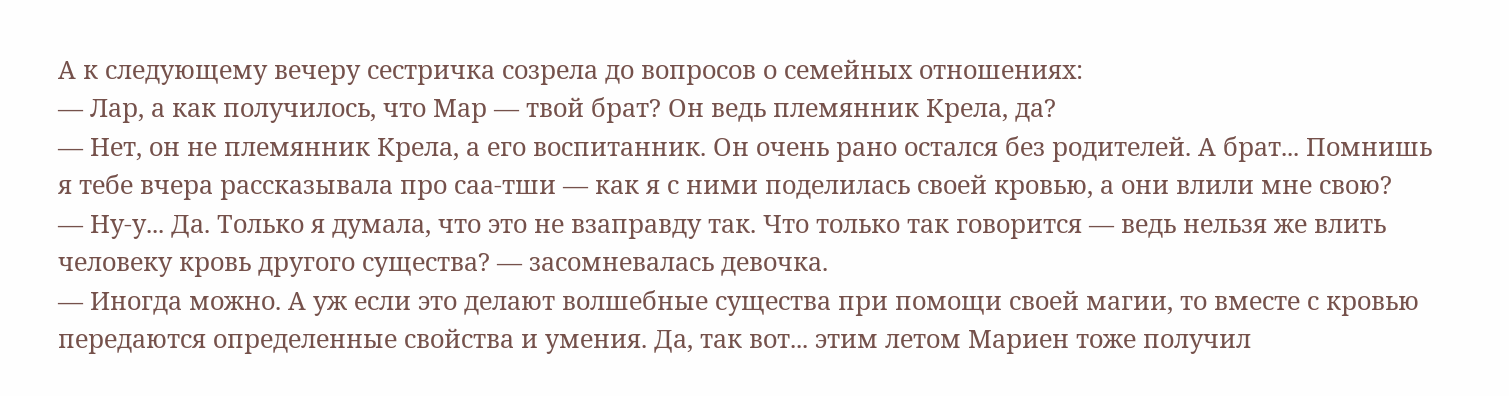А к следующему вечеру сестричка созрела до вопросов о семейных отношениях:
— Лар, а как получилось, что Мар — твой брат? Он ведь племянник Крела, да?
— Нет, он не племянник Крела, а его воспитанник. Он очень рано остался без родителей. А брат... Помнишь я тебе вчера рассказывала про саа-тши — как я с ними поделилась своей кровью, а они влили мне свою?
— Ну-у... Да. Только я думала, что это не взаправду так. Что только так говорится — ведь нельзя же влить человеку кровь другого существа? — засомневалась девочка.
— Иногда можно. А уж если это делают волшебные существа при помощи своей магии, то вместе с кровью передаются определенные свойства и умения. Да, так вот... этим летом Мариен тоже получил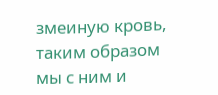змеиную кровь, таким образом мы с ним и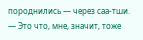породнились — через саа-тши.
— Это что, мне, значит, тоже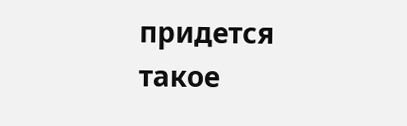придется такое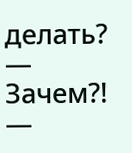делать?
— Зачем?! —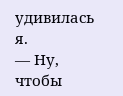удивилась я.
— Ну, чтобы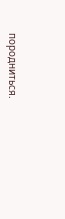породниться.